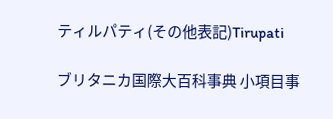ティルパティ(その他表記)Tirupati

ブリタニカ国際大百科事典 小項目事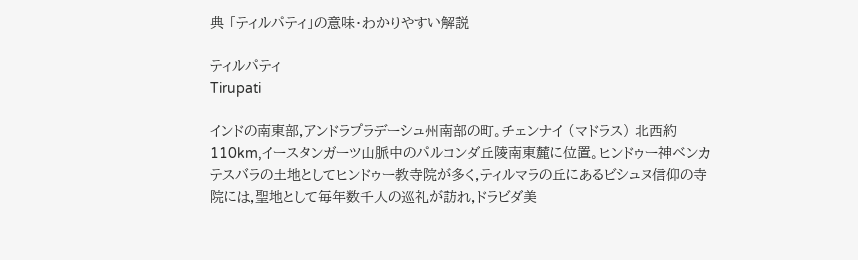典 「ティルパティ」の意味・わかりやすい解説

ティルパティ
Tirupati

インドの南東部,アンドラプラデーシュ州南部の町。チェンナイ (マドラス) 北西約 110km,イースタンガーツ山脈中のパルコンダ丘陵南東麓に位置。ヒンドゥー神ベンカテスバラの土地としてヒンドゥー教寺院が多く,ティルマラの丘にあるビシュヌ信仰の寺院には,聖地として毎年数千人の巡礼が訪れ,ドラビダ美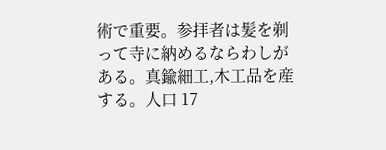術で重要。参拝者は髪を剃って寺に納めるならわしがある。真鍮細工,木工品を産する。人口 17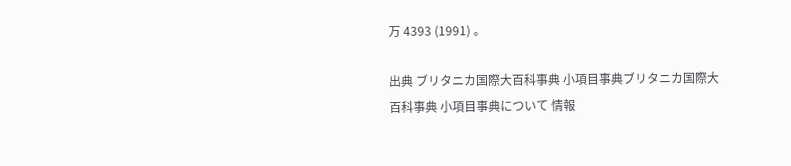万 4393 (1991) 。

出典 ブリタニカ国際大百科事典 小項目事典ブリタニカ国際大百科事典 小項目事典について 情報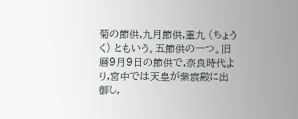菊の節供,九月節供,重九 (ちょうく) ともいう。五節供の一つ。旧暦9月9日の節供で,奈良時代より,宮中では天皇が紫宸殿に出御し,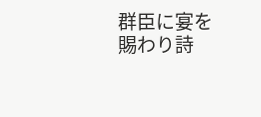群臣に宴を賜わり詩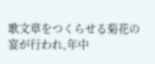歌文章をつくらせる菊花の宴が行われ,年中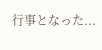行事となった...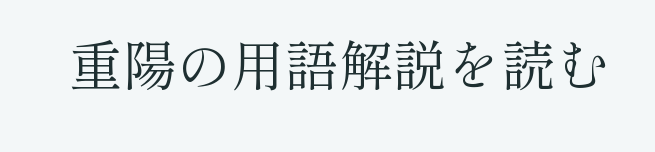重陽の用語解説を読む